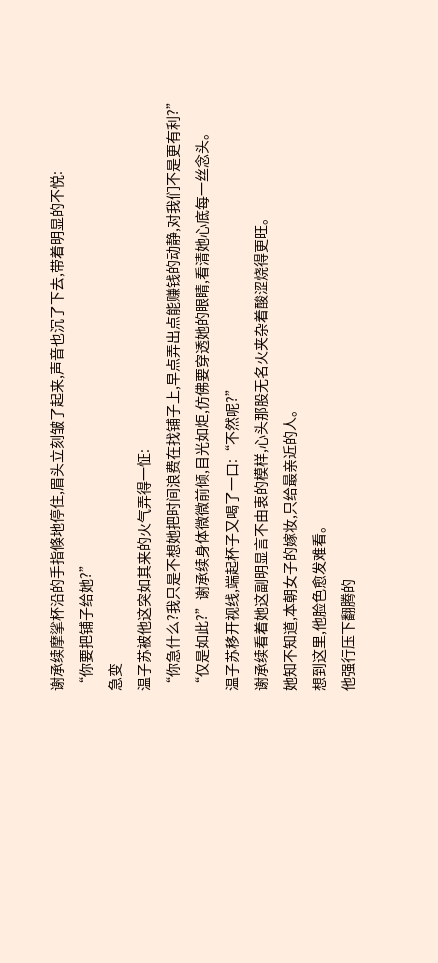谢承续摩挲杯沿的手指倏地停住,眉头立刻皱了起来,声音也沉了下去,带着明显的不悦:
“你要把铺子给她?”
急变
温子苏被他这突如其来的火气弄得一怔:
“你急什么?我只是不想她把时间浪费在找铺子上,早点弄出点能赚钱的动静,对我们不是更有利?”
“仅是如此?”谢承续身体微微前倾,目光如炬,仿佛要穿透她的眼睛,看清她心底每一丝念头。
温子苏移开视线,端起杯子又喝了一口:“不然呢?”
谢承续看着她这副明显言不由衷的模样,心头那股无名火夹杂着酸涩烧得更旺。
她知不知道,本朝女子的嫁妆,只给最亲近的人。
想到这里,他脸色愈发难看。
他强行压下翻腾的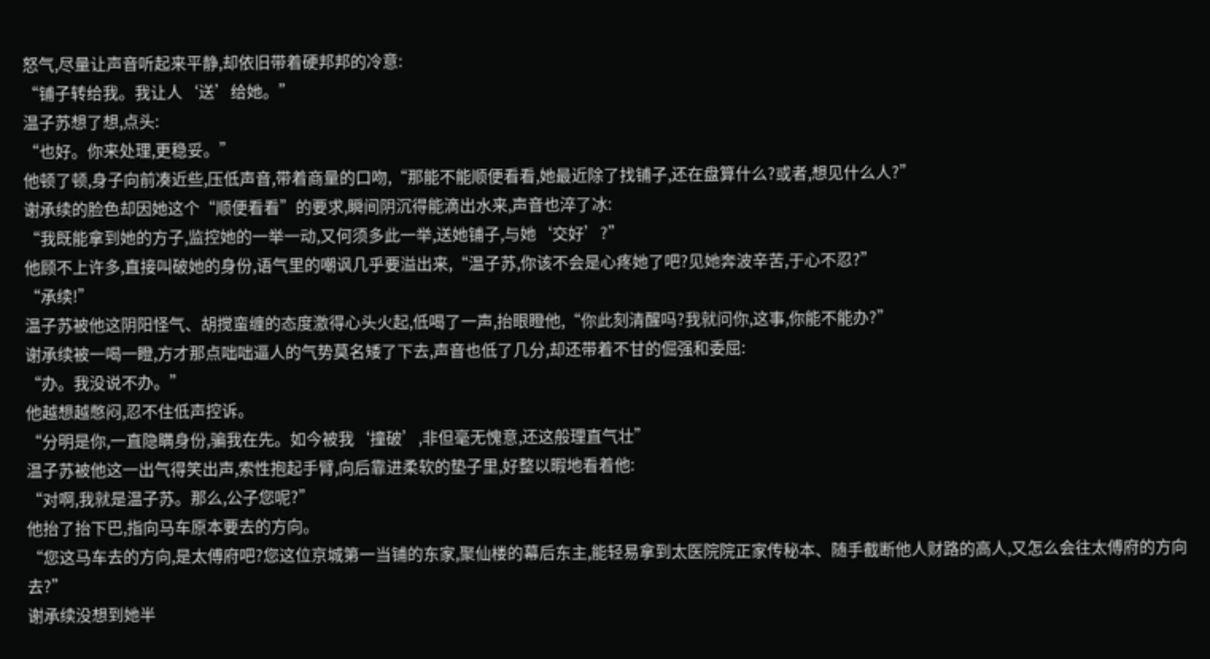怒气,尽量让声音听起来平静,却依旧带着硬邦邦的冷意:
“铺子转给我。我让人‘送’给她。”
温子苏想了想,点头:
“也好。你来处理,更稳妥。”
他顿了顿,身子向前凑近些,压低声音,带着商量的口吻,“那能不能顺便看看,她最近除了找铺子,还在盘算什么?或者,想见什么人?”
谢承续的脸色却因她这个“顺便看看”的要求,瞬间阴沉得能滴出水来,声音也淬了冰:
“我既能拿到她的方子,监控她的一举一动,又何须多此一举,送她铺子,与她‘交好’?”
他顾不上许多,直接叫破她的身份,语气里的嘲讽几乎要溢出来,“温子苏,你该不会是心疼她了吧?见她奔波辛苦,于心不忍?”
“承续!”
温子苏被他这阴阳怪气、胡搅蛮缠的态度激得心头火起,低喝了一声,抬眼瞪他,“你此刻清醒吗?我就问你,这事,你能不能办?”
谢承续被一喝一瞪,方才那点咄咄逼人的气势莫名矮了下去,声音也低了几分,却还带着不甘的倔强和委屈:
“办。我没说不办。”
他越想越憋闷,忍不住低声控诉。
“分明是你,一直隐瞒身份,骗我在先。如今被我‘撞破’,非但毫无愧意,还这般理直气壮”
温子苏被他这一出气得笑出声,索性抱起手臂,向后靠进柔软的垫子里,好整以暇地看着他:
“对啊,我就是温子苏。那么,公子您呢?”
他抬了抬下巴,指向马车原本要去的方向。
“您这马车去的方向,是太傅府吧?您这位京城第一当铺的东家,聚仙楼的幕后东主,能轻易拿到太医院院正家传秘本、随手截断他人财路的高人,又怎么会往太傅府的方向去?”
谢承续没想到她半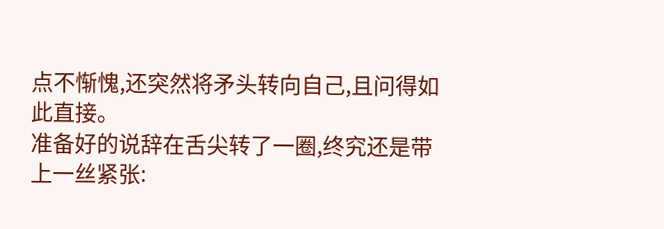点不惭愧,还突然将矛头转向自己,且问得如此直接。
准备好的说辞在舌尖转了一圈,终究还是带上一丝紧张: